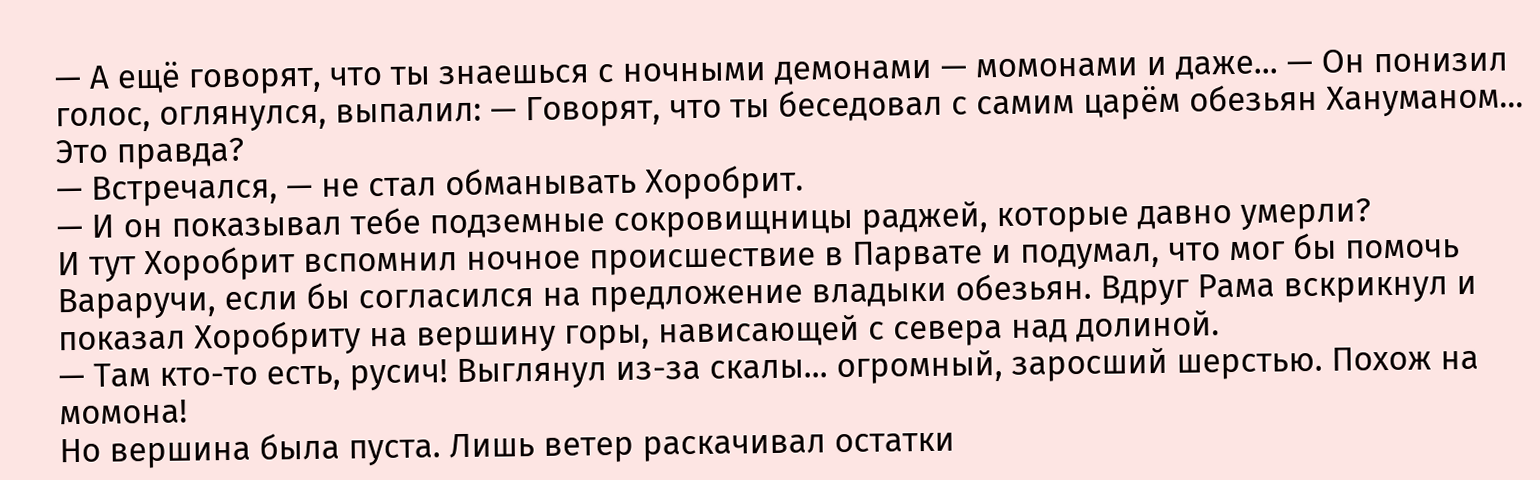— А ещё говорят, что ты знаешься с ночными демонами — момонами и даже... — Он понизил голос, оглянулся, выпалил: — Говорят, что ты беседовал с самим царём обезьян Хануманом... Это правда?
— Встречался, — не стал обманывать Хоробрит.
— И он показывал тебе подземные сокровищницы раджей, которые давно умерли?
И тут Хоробрит вспомнил ночное происшествие в Парвате и подумал, что мог бы помочь Вараручи, если бы согласился на предложение владыки обезьян. Вдруг Рама вскрикнул и показал Хоробриту на вершину горы, нависающей с севера над долиной.
— Там кто-то есть, русич! Выглянул из-за скалы... огромный, заросший шерстью. Похож на момона!
Но вершина была пуста. Лишь ветер раскачивал остатки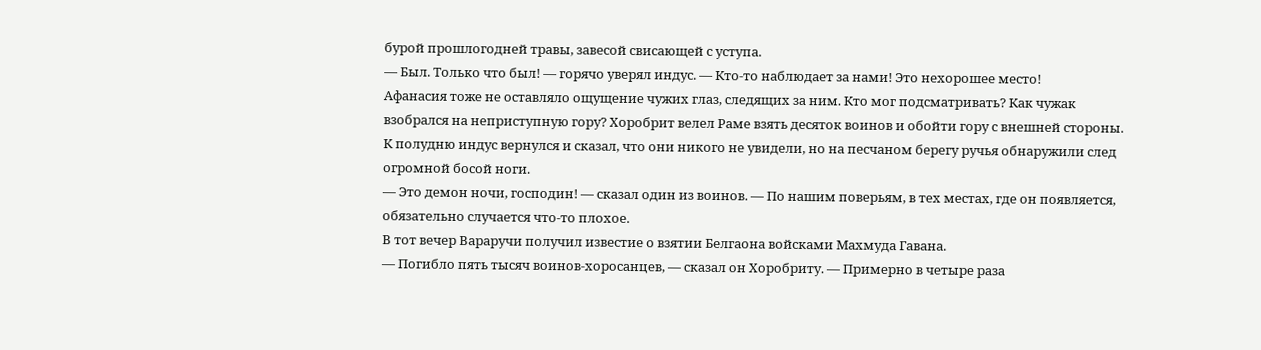бурой прошлогодней травы, завесой свисающей с уступа.
— Был. Только что был! — горячо уверял индус. — Кто-то наблюдает за нами! Это нехорошее место!
Афанасия тоже не оставляло ощущение чужих глаз, следящих за ним. Кто мог подсматривать? Как чужак взобрался на неприступную гору? Хоробрит велел Раме взять десяток воинов и обойти гору с внешней стороны.
К полудню индус вернулся и сказал, что они никого не увидели, но на песчаном берегу ручья обнаружили след огромной босой ноги.
— Это демон ночи, господин! — сказал один из воинов. — По нашим поверьям, в тех местах, где он появляется, обязательно случается что-то плохое.
В тот вечер Вараручи получил известие о взятии Белгаона войсками Махмуда Гавана.
— Погибло пять тысяч воинов-хоросанцев, — сказал он Хоробриту. — Примерно в четыре раза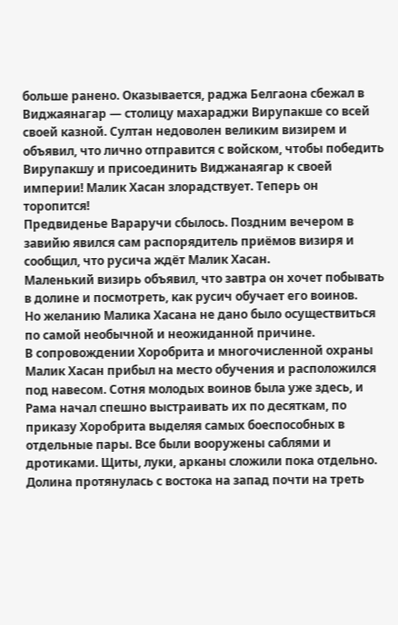больше ранено. Оказывается, раджа Белгаона сбежал в Виджаянагар — столицу махараджи Вирупакше со всей своей казной. Султан недоволен великим визирем и объявил, что лично отправится с войском, чтобы победить Вирупакшу и присоединить Виджанаягар к своей империи! Малик Хасан злорадствует. Теперь он торопится!
Предвиденье Вараручи сбылось. Поздним вечером в завийю явился сам распорядитель приёмов визиря и сообщил, что русича ждёт Малик Хасан.
Маленький визирь объявил, что завтра он хочет побывать в долине и посмотреть, как русич обучает его воинов.
Но желанию Малика Хасана не дано было осуществиться по самой необычной и неожиданной причине.
В сопровождении Хоробрита и многочисленной охраны Малик Хасан прибыл на место обучения и расположился под навесом. Сотня молодых воинов была уже здесь, и Рама начал спешно выстраивать их по десяткам, по приказу Хоробрита выделяя самых боеспособных в отдельные пары. Все были вооружены саблями и дротиками. Щиты, луки, арканы сложили пока отдельно.
Долина протянулась с востока на запад почти на треть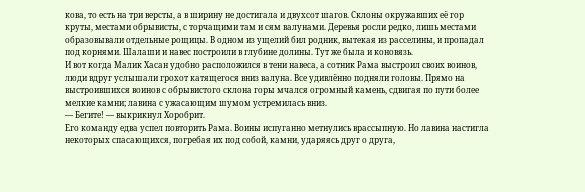кова, то есть на три версты, а в ширину не достигала и двухсот шагов. Склоны окружавших её гор круты, местами обрывисты, с торчащими там и сям валунами. Деревья росли редко, лишь местами образовывали отдельные рощицы. В одном из ущелий бил родник, вытекая из расселины, и пропадал под корнями. Шалаши и навес построили в глубине долины. Тут же была и коновязь.
И вот когда Малик Хасан удобно расположился в тени навеса, а сотник Рама выстроил своих воинов, люди вдруг услышали грохот катящегося вниз валуна. Все удивлённо подняли головы. Прямо на выстроившихся воинов с обрывистого склона горы мчался огромный камень, сдвигая по пути более мелкие камни; лавина с ужасающим шумом устремилась вниз.
— Бегите! — выкрикнул Хоробрит.
Его команду едва успел повторить Рама. Воины испуганно метнулись врассыпную. Но лавина настигла некоторых спасающихся, погребая их под собой, камни, ударяясь друг о друга,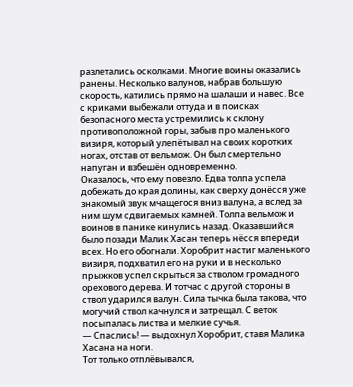разлетались осколками. Многие воины оказались ранены. Несколько валунов, набрав большую скорость, катились прямо на шалаши и навес. Все с криками выбежали оттуда и в поисках безопасного места устремились к склону противоположной горы, забыв про маленького визиря, который улепётывал на своих коротких ногах, отстав от вельмож. Он был смертельно напуган и взбешён одновременно.
Оказалось, что ему повезло. Едва толпа успела добежать до края долины, как сверху донёсся уже знакомый звук мчащегося вниз валуна, а вслед за ним шум сдвигаемых камней. Толпа вельмож и воинов в панике кинулись назад. Оказавшийся было позади Малик Хасан теперь нёсся впереди всех. Но его обогнали. Хоробрит настиг маленького визиря, подхватил его на руки и в несколько прыжков успел скрыться за стволом громадного орехового дерева. И тотчас с другой стороны в ствол ударился валун. Сила тычка была такова, что могучий ствол качнулся и затрещал. С веток посыпалась листва и мелкие сучья.
— Спаслись! — выдохнул Хоробрит, ставя Малика Хасана на ноги.
Тот только отплёвывался,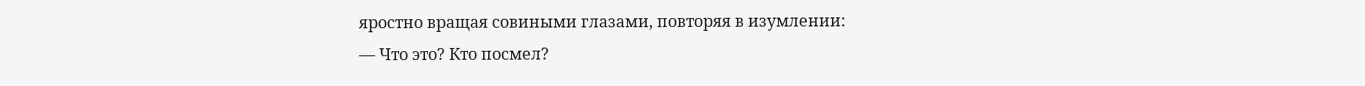яростно вращая совиными глазами, повторяя в изумлении:
— Что это? Кто посмел?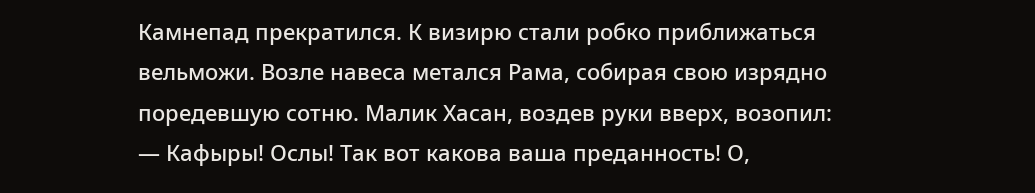Камнепад прекратился. К визирю стали робко приближаться вельможи. Возле навеса метался Рама, собирая свою изрядно поредевшую сотню. Малик Хасан, воздев руки вверх, возопил:
— Кафыры! Ослы! Так вот какова ваша преданность! О,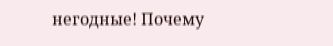негодные! Почему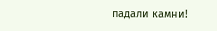падали камни!